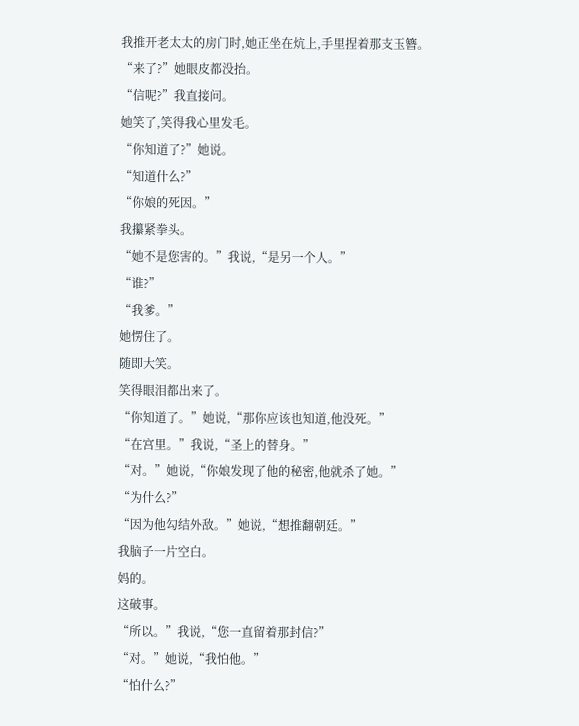我推开老太太的房门时,她正坐在炕上,手里捏着那支玉簪。
“来了?”她眼皮都没抬。
“信呢?”我直接问。
她笑了,笑得我心里发毛。
“你知道了?”她说。
“知道什么?”
“你娘的死因。”
我攥紧拳头。
“她不是您害的。”我说,“是另一个人。”
“谁?”
“我爹。”
她愣住了。
随即大笑。
笑得眼泪都出来了。
“你知道了。”她说,“那你应该也知道,他没死。”
“在宫里。”我说,“圣上的替身。”
“对。”她说,“你娘发现了他的秘密,他就杀了她。”
“为什么?”
“因为他勾结外敌。”她说,“想推翻朝廷。”
我脑子一片空白。
妈的。
这破事。
“所以。”我说,“您一直留着那封信?”
“对。”她说,“我怕他。”
“怕什么?”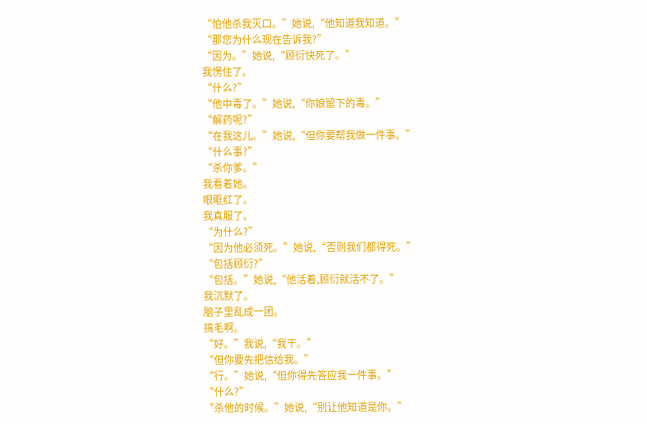“怕他杀我灭口。”她说,“他知道我知道。”
“那您为什么现在告诉我?”
“因为。”她说,“顾衍快死了。”
我愣住了。
“什么?”
“他中毒了。”她说,“你娘留下的毒。”
“解药呢?”
“在我这儿。”她说,“但你要帮我做一件事。”
“什么事?”
“杀你爹。”
我看着她。
眼眶红了。
我真服了。
“为什么?”
“因为他必须死。”她说,“否则我们都得死。”
“包括顾衍?”
“包括。”她说,“他活着,顾衍就活不了。”
我沉默了。
脑子里乱成一团。
搞毛啊。
“好。”我说,“我干。”
“但你要先把信给我。”
“行。”她说,“但你得先答应我一件事。”
“什么?”
“杀他的时候。”她说,“别让他知道是你。”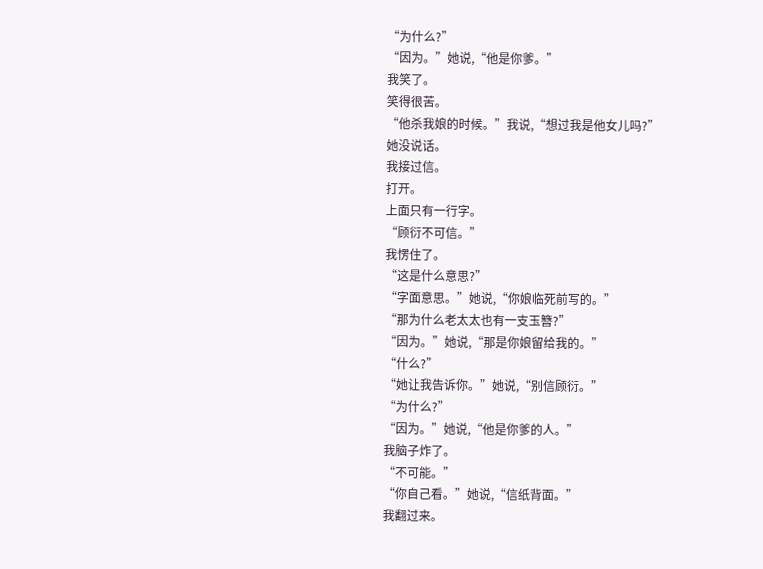“为什么?”
“因为。”她说,“他是你爹。”
我笑了。
笑得很苦。
“他杀我娘的时候。”我说,“想过我是他女儿吗?”
她没说话。
我接过信。
打开。
上面只有一行字。
“顾衍不可信。”
我愣住了。
“这是什么意思?”
“字面意思。”她说,“你娘临死前写的。”
“那为什么老太太也有一支玉簪?”
“因为。”她说,“那是你娘留给我的。”
“什么?”
“她让我告诉你。”她说,“别信顾衍。”
“为什么?”
“因为。”她说,“他是你爹的人。”
我脑子炸了。
“不可能。”
“你自己看。”她说,“信纸背面。”
我翻过来。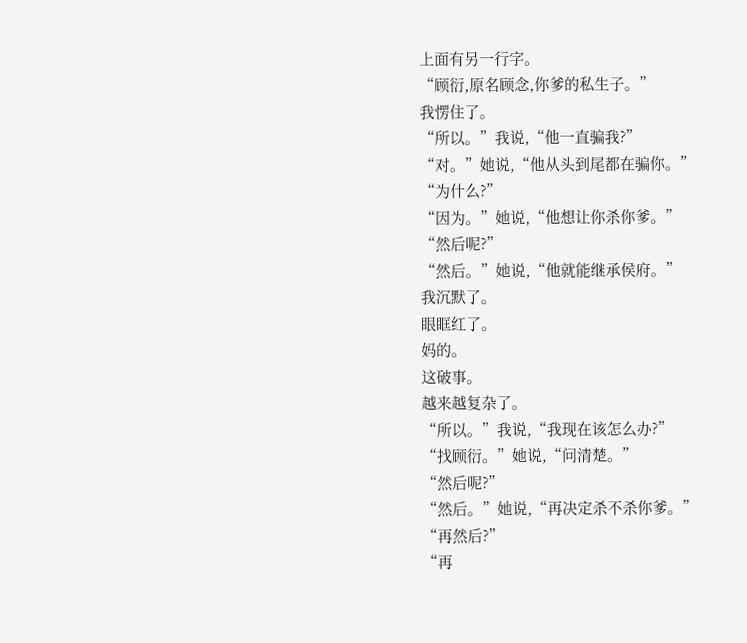上面有另一行字。
“顾衍,原名顾念,你爹的私生子。”
我愣住了。
“所以。”我说,“他一直骗我?”
“对。”她说,“他从头到尾都在骗你。”
“为什么?”
“因为。”她说,“他想让你杀你爹。”
“然后呢?”
“然后。”她说,“他就能继承侯府。”
我沉默了。
眼眶红了。
妈的。
这破事。
越来越复杂了。
“所以。”我说,“我现在该怎么办?”
“找顾衍。”她说,“问清楚。”
“然后呢?”
“然后。”她说,“再决定杀不杀你爹。”
“再然后?”
“再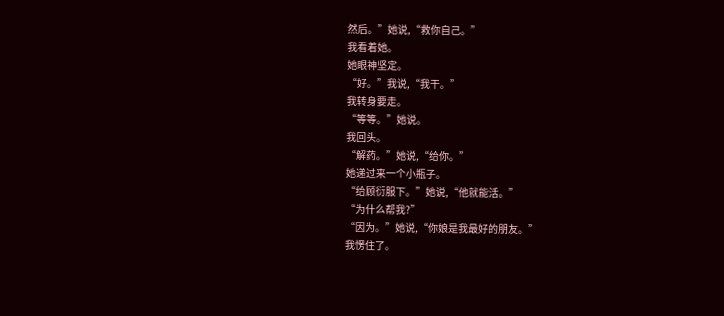然后。”她说,“救你自己。”
我看着她。
她眼神坚定。
“好。”我说,“我干。”
我转身要走。
“等等。”她说。
我回头。
“解药。”她说,“给你。”
她递过来一个小瓶子。
“给顾衍服下。”她说,“他就能活。”
“为什么帮我?”
“因为。”她说,“你娘是我最好的朋友。”
我愣住了。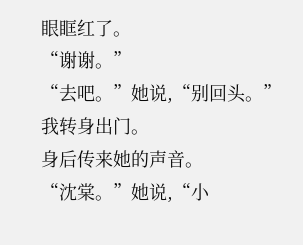眼眶红了。
“谢谢。”
“去吧。”她说,“别回头。”
我转身出门。
身后传来她的声音。
“沈棠。”她说,“小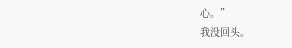心。”
我没回头。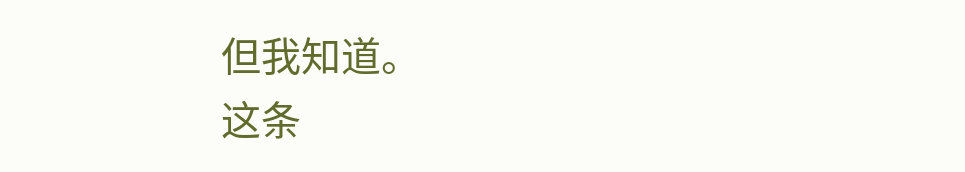但我知道。
这条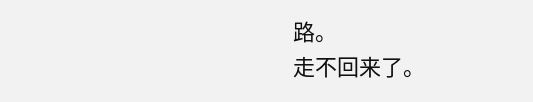路。
走不回来了。